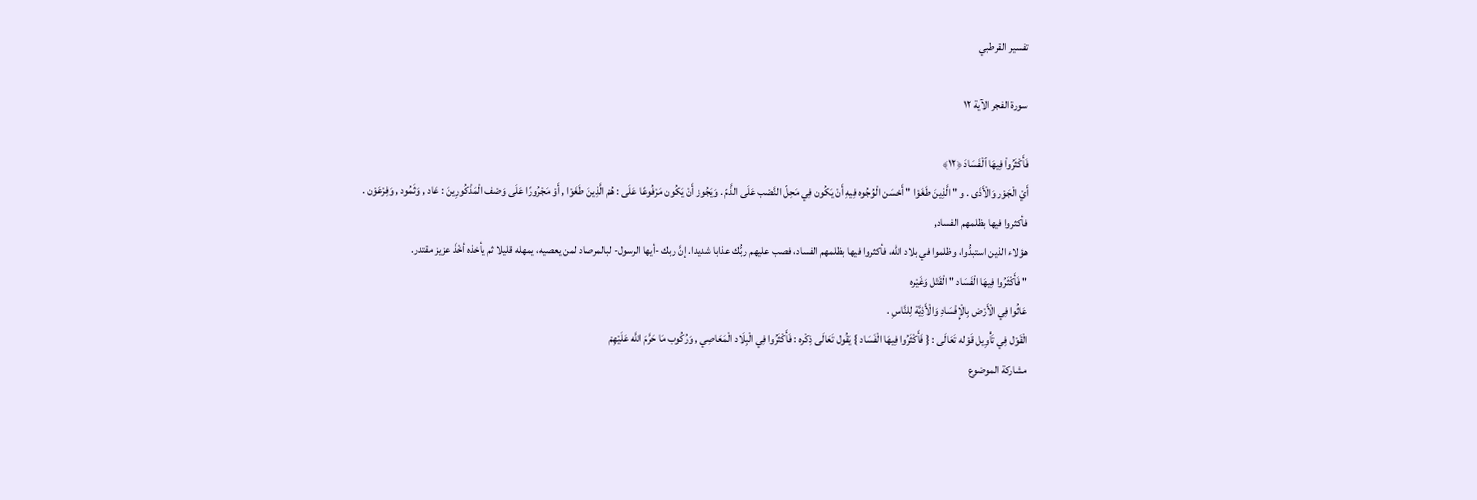تفسير القرطبي

سورة الفجر الآية ١٢

فَأَكْثَرُوا۟ فِيهَا ٱلْفَسَادَ ﴿١٢﴾
أَيْ الْجَوْر وَالْأَذَى . و " الَّذِينَ طَغَوْا " أَحْسَن الْوُجُوه فِيهِ أَنْ يَكُون فِي مَحِلّ النَّصْب عَلَى الذَّمّ . وَيَجُوز أَنْ يَكُون مَرْفُوعًا عَلَى : هُمْ الَّذِينَ طَغَوْا , أَوْ مَجْرُورًا عَلَى وَصْف الْمَذْكُورِينَ : عَاد , وَثَمُود , وَفِرْعَوْن .
فأكثروا فيها بظلمهم الفساد,
هؤلاء الذين استبدُّوا، وظلموا في بلاد الله، فأكثروا فيها بظلمهم الفساد، فصب عليهم ربُّك عذابا شديدا. إنَّ ربك -أيها الرسول- لبالمرصاد لمن يعصيه، يمهله قليلا ثم يأخذه أخْذَ عزيز مقتدر.
" فَأَكْثَرُوا فِيهَا الْفَسَاد " الْقَتْل وَغَيْره
عَاثُوا فِي الْأَرْض بِالْإِفْسَادِ وَالْأَذِيَّة لِلنَّاسِ .
الْقَوْل فِي تَأْوِيل قَوْله تَعَالَى : { فَأَكْثَرُوا فِيهَا الْفَسَاد } يَقُول تَعَالَى ذِكْره : فَأَكْثَرُوا فِي الْبِلَاد الْمَعَاصِي , وَرُكُوب مَا حَرَّمَ اللَّه عَلَيْهِمْ
مشاركة الموضوع